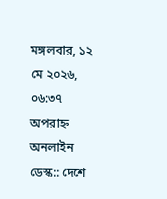মঙ্গলবার, ১২ মে ২০২৬, ০৬:৩৭ অপরাহ্ন
অনলাইন ডেস্ক:: দেশে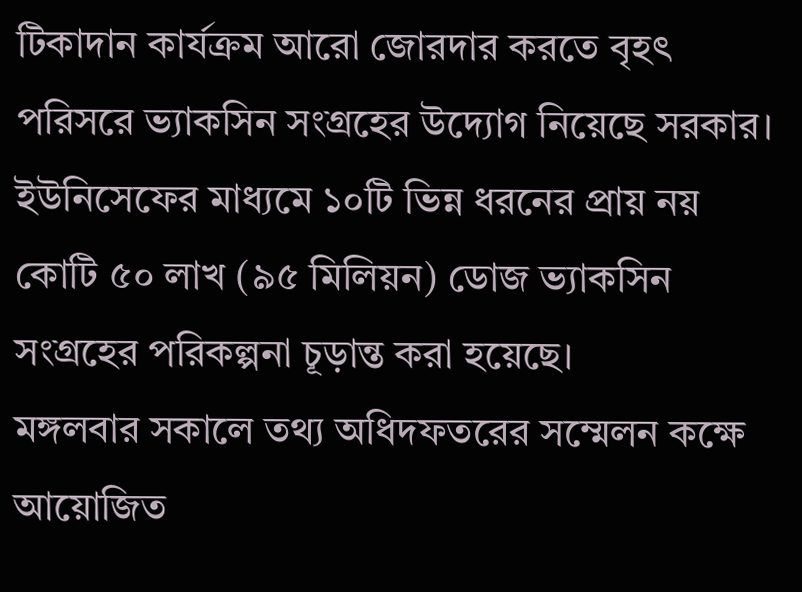টিকাদান কার্যক্রম আরো জোরদার করতে বৃহৎ পরিসরে ভ্যাকসিন সংগ্রহের উদ্যোগ নিয়েছে সরকার। ইউনিসেফের মাধ্যমে ১০টি ভিন্ন ধরনের প্রায় নয় কোটি ৫০ লাখ (৯৫ মিলিয়ন) ডোজ ভ্যাকসিন সংগ্রহের পরিকল্পনা চূড়ান্ত করা হয়েছে।
মঙ্গলবার সকালে তথ্য অধিদফতরের সম্মেলন কক্ষে আয়োজিত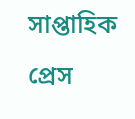সাপ্তাহিক প্রেস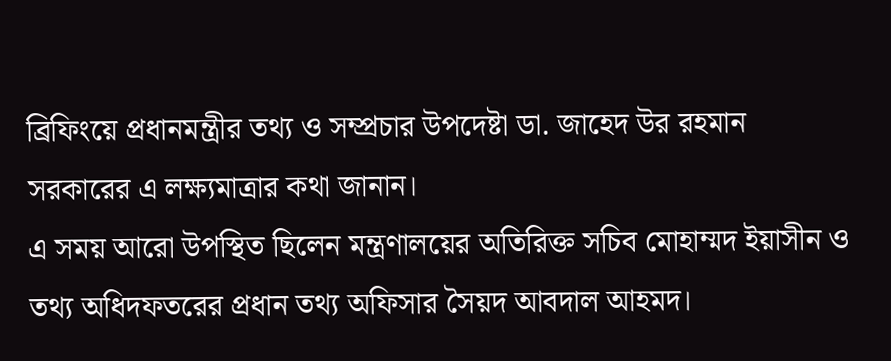ব্রিফিংয়ে প্রধানমন্ত্রীর তথ্য ও সম্প্রচার উপদেষ্টা ডা. জাহেদ উর রহমান সরকারের এ লক্ষ্যমাত্রার কথা জানান।
এ সময় আরো উপস্থিত ছিলেন মন্ত্রণালয়ের অতিরিক্ত সচিব মোহাম্মদ ইয়াসীন ও তথ্য অধিদফতরের প্রধান তথ্য অফিসার সৈয়দ আবদাল আহমদ।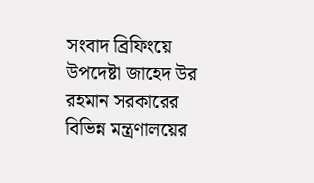সংবাদ ব্রিফিংয়ে উপদেষ্টা জাহেদ উর রহমান সরকারের বিভিন্ন মন্ত্রণালয়ের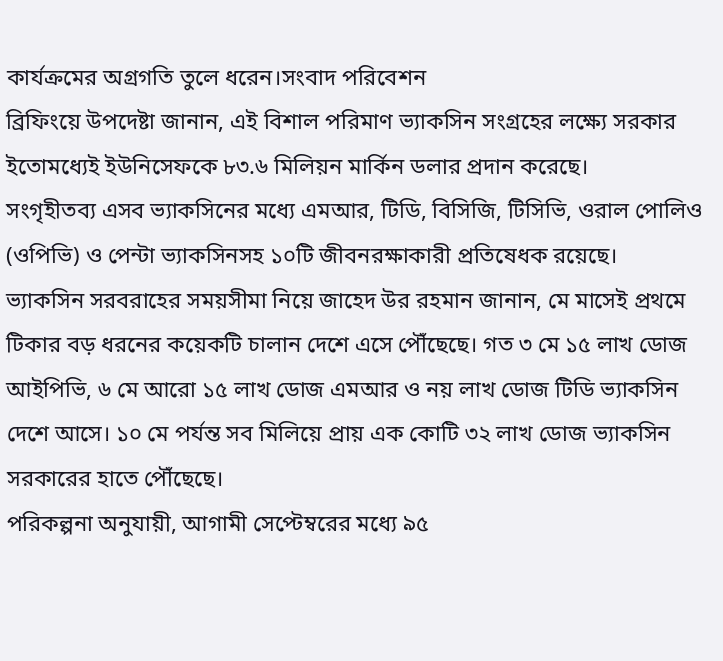কার্যক্রমের অগ্রগতি তুলে ধরেন।সংবাদ পরিবেশন
ব্রিফিংয়ে উপদেষ্টা জানান, এই বিশাল পরিমাণ ভ্যাকসিন সংগ্রহের লক্ষ্যে সরকার ইতোমধ্যেই ইউনিসেফকে ৮৩.৬ মিলিয়ন মার্কিন ডলার প্রদান করেছে।
সংগৃহীতব্য এসব ভ্যাকসিনের মধ্যে এমআর, টিডি, বিসিজি, টিসিভি, ওরাল পোলিও (ওপিভি) ও পেন্টা ভ্যাকসিনসহ ১০টি জীবনরক্ষাকারী প্রতিষেধক রয়েছে।
ভ্যাকসিন সরবরাহের সময়সীমা নিয়ে জাহেদ উর রহমান জানান, মে মাসেই প্রথমে টিকার বড় ধরনের কয়েকটি চালান দেশে এসে পৌঁছেছে। গত ৩ মে ১৫ লাখ ডোজ আইপিভি, ৬ মে আরো ১৫ লাখ ডোজ এমআর ও নয় লাখ ডোজ টিডি ভ্যাকসিন দেশে আসে। ১০ মে পর্যন্ত সব মিলিয়ে প্রায় এক কোটি ৩২ লাখ ডোজ ভ্যাকসিন সরকারের হাতে পৌঁছেছে।
পরিকল্পনা অনুযায়ী, আগামী সেপ্টেম্বরের মধ্যে ৯৫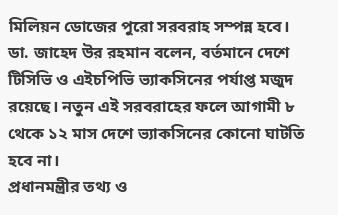মিলিয়ন ডোজের পুরো সরবরাহ সম্পন্ন হবে।
ডা. জাহেদ উর রহমান বলেন, বর্তমানে দেশে টিসিভি ও এইচপিভি ভ্যাকসিনের পর্যাপ্ত মজুদ রয়েছে। নতুন এই সরবরাহের ফলে আগামী ৮ থেকে ১২ মাস দেশে ভ্যাকসিনের কোনো ঘাটতি হবে না।
প্রধানমন্ত্রীর তথ্য ও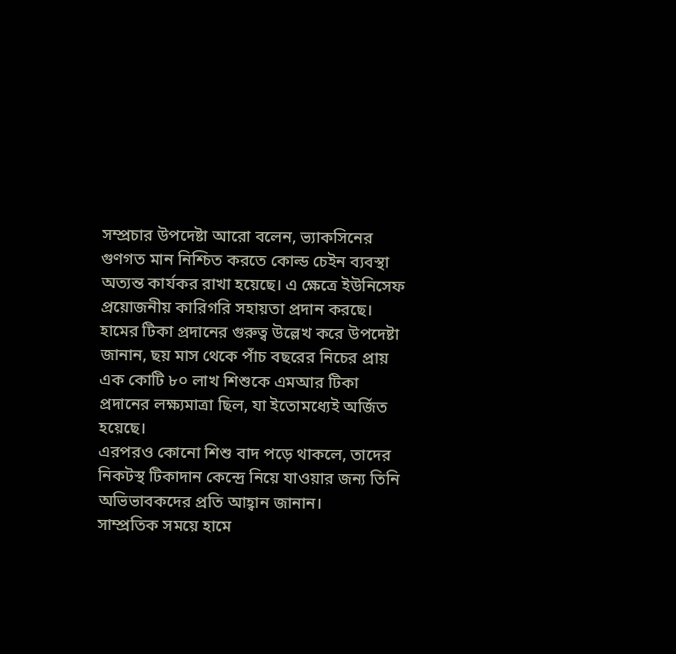সম্প্রচার উপদেষ্টা আরো বলেন, ভ্যাকসিনের গুণগত মান নিশ্চিত করতে কোল্ড চেইন ব্যবস্থা অত্যন্ত কার্যকর রাখা হয়েছে। এ ক্ষেত্রে ইউনিসেফ প্রয়োজনীয় কারিগরি সহায়তা প্রদান করছে।
হামের টিকা প্রদানের গুরুত্ব উল্লেখ করে উপদেষ্টা জানান, ছয় মাস থেকে পাঁচ বছরের নিচের প্রায় এক কোটি ৮০ লাখ শিশুকে এমআর টিকা প্রদানের লক্ষ্যমাত্রা ছিল, যা ইতোমধ্যেই অর্জিত হয়েছে।
এরপরও কোনো শিশু বাদ পড়ে থাকলে, তাদের নিকটস্থ টিকাদান কেন্দ্রে নিয়ে যাওয়ার জন্য তিনি অভিভাবকদের প্রতি আহ্বান জানান।
সাম্প্রতিক সময়ে হামে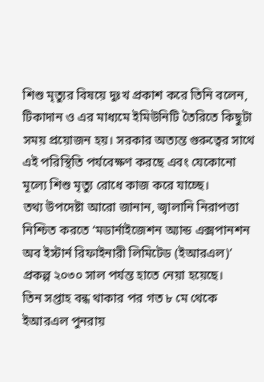শিশু মৃত্যুর বিষয়ে দুঃখ প্রকাশ করে তিনি বলেন, টিকাদান ও এর মাধ্যমে ইমিউনিটি তৈরিতে কিছুটা সময় প্রয়োজন হয়। সরকার অত্যন্ত গুরুত্বের সাথে এই পরিস্থিতি পর্যবেক্ষণ করছে এবং যেকোনো মূল্যে শিশু মৃত্যু রোধে কাজ করে যাচ্ছে।
তথ্য উপদেষ্টা আরো জানান, জ্বালানি নিরাপত্তা নিশ্চিত করতে ‘মডার্নাইজেশন অ্যান্ড এক্সপানশন অব ইস্টার্ন রিফাইনারী লিমিটেড (ইআরএল)’ প্রকল্প ২০৩০ সাল পর্যন্ত হাতে নেয়া হয়েছে।
তিন সপ্তাহ বন্ধ থাকার পর গত ৮ মে থেকে ইআরএল পুনরায়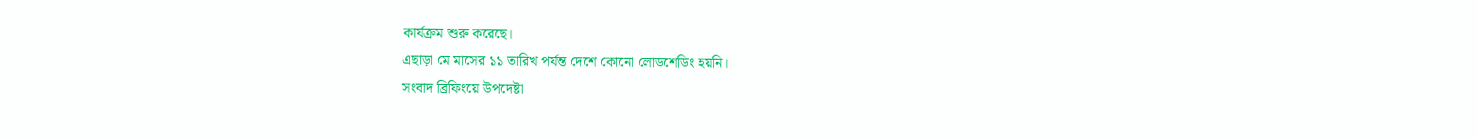কার্যক্রম শুরু করেছে।
এছাড়া মে মাসের ১১ তারিখ পর্যন্ত দেশে কোনো লোডশেডিং হয়নি।
সংবাদ ব্রিফিংয়ে উপদেষ্টা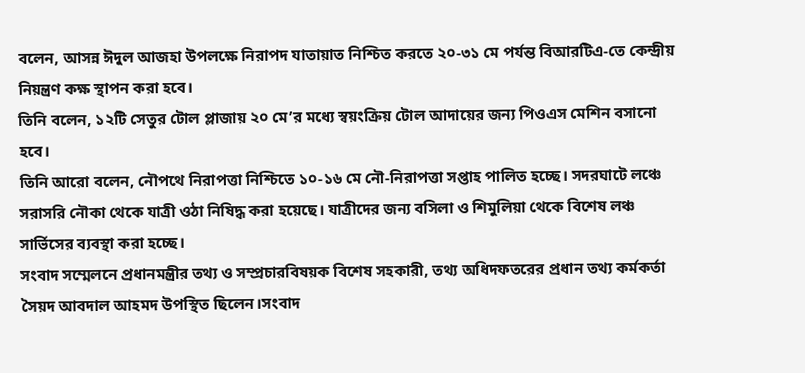বলেন, আসন্ন ঈদুল আজহা উপলক্ষে নিরাপদ যাতায়াত নিশ্চিত করতে ২০-৩১ মে পর্যন্ত বিআরটিএ-তে কেন্দ্রীয় নিয়ন্ত্রণ কক্ষ স্থাপন করা হবে।
তিনি বলেন, ১২টি সেতুর টোল প্লাজায় ২০ মে’র মধ্যে স্বয়ংক্রিয় টোল আদায়ের জন্য পিওএস মেশিন বসানো হবে।
তিনি আরো বলেন, নৌপথে নিরাপত্তা নিশ্চিতে ১০-১৬ মে নৌ-নিরাপত্তা সপ্তাহ পালিত হচ্ছে। সদরঘাটে লঞ্চে সরাসরি নৌকা থেকে যাত্রী ওঠা নিষিদ্ধ করা হয়েছে। যাত্রীদের জন্য বসিলা ও শিমুলিয়া থেকে বিশেষ লঞ্চ সার্ভিসের ব্যবস্থা করা হচ্ছে।
সংবাদ সম্মেলনে প্রধানমন্ত্রীর তথ্য ও সম্প্রচারবিষয়ক বিশেষ সহকারী, তথ্য অধিদফতরের প্রধান তথ্য কর্মকর্তা সৈয়দ আবদাল আহমদ উপস্থিত ছিলেন।সংবাদ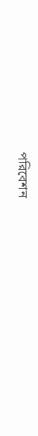পরিবেশন